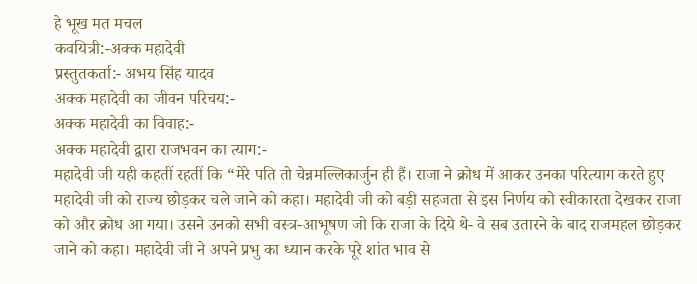हे भूख मत मचल
कवयित्री:-अक्क महादेवी
प्रस्तुतकर्ता:- अभय सिंह यादव
अक्क महादेवी का जीवन परिचय:-
अक्क महादेवी का विवाह:-
अक्क महादेवी द्वारा राजभवन का त्याग:-
महादेवी जी यही कहतीं रहतीं कि “मेरे पति तो चेन्नमल्लिकार्जुन ही हैं। राजा ने क्रोध में आकर उनका परित्याग करते हुए महादेवी जी को राज्य छोड़कर चले जाने को कहा। महादेवी जी को बड़ी सहजता से इस निर्णय को स्वीकारता देखकर राजा को और क्रोध आ गया। उसने उनको सभी वस्त्र-आभूषण जो कि राजा के दिये थे- वे सब उतारने के बाद राजमहल छोड़कर जाने को कहा। महादेवी जी ने अपने प्रभु का ध्यान करके पूरे शांत भाव से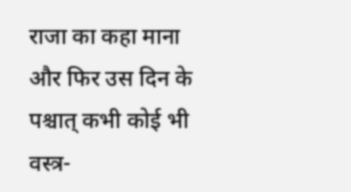राजा का कहा माना और फिर उस दिन के पश्चात् कभी कोई भी वस्त्र-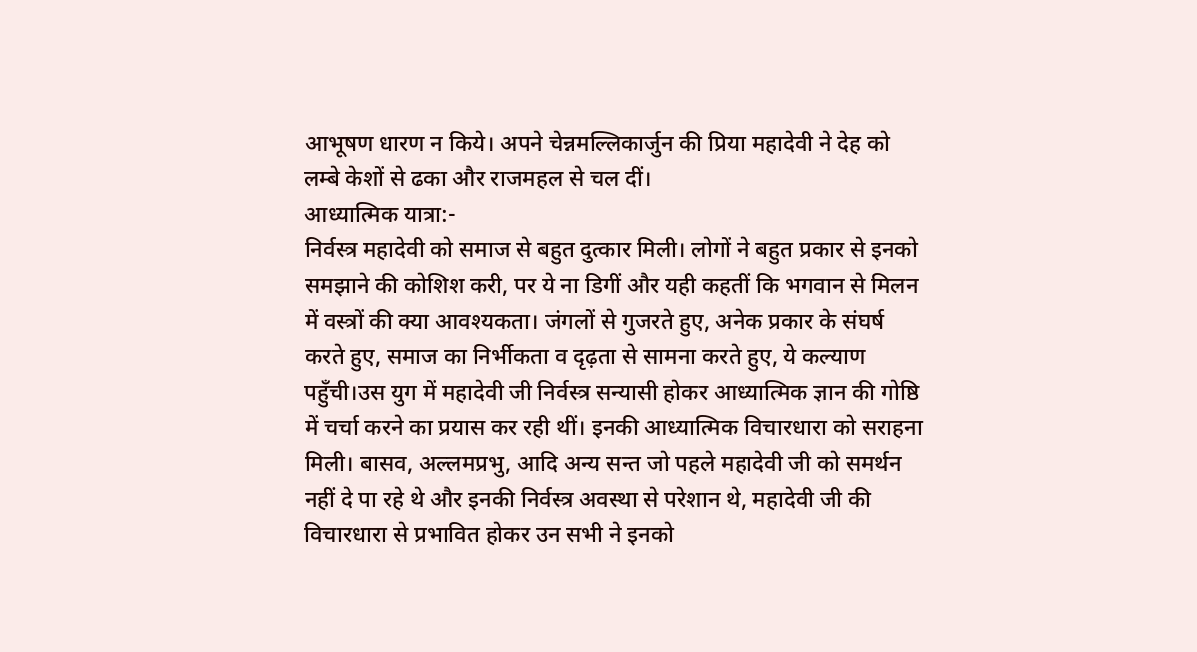आभूषण धारण न किये। अपने चेन्नमल्लिकार्जुन की प्रिया महादेवी ने देह को लम्बे केशों से ढका और राजमहल से चल दीं।
आध्यात्मिक यात्रा:-
निर्वस्त्र महादेवी को समाज से बहुत दुत्कार मिली। लोगों ने बहुत प्रकार से इनको समझाने की कोशिश करी, पर ये ना डिगीं और यही कहतीं कि भगवान से मिलन में वस्त्रों की क्या आवश्यकता। जंगलों से गुजरते हुए, अनेक प्रकार के संघर्ष करते हुए, समाज का निर्भीकता व दृढ़ता से सामना करते हुए, ये कल्याण पहुँची।उस युग में महादेवी जी निर्वस्त्र सन्यासी होकर आध्यात्मिक ज्ञान की गोष्ठि में चर्चा करने का प्रयास कर रही थीं। इनकी आध्यात्मिक विचारधारा को सराहना मिली। बासव, अल्लमप्रभु, आदि अन्य सन्त जो पहले महादेवी जी को समर्थन नहीं दे पा रहे थे और इनकी निर्वस्त्र अवस्था से परेशान थे, महादेवी जी की विचारधारा से प्रभावित होकर उन सभी ने इनको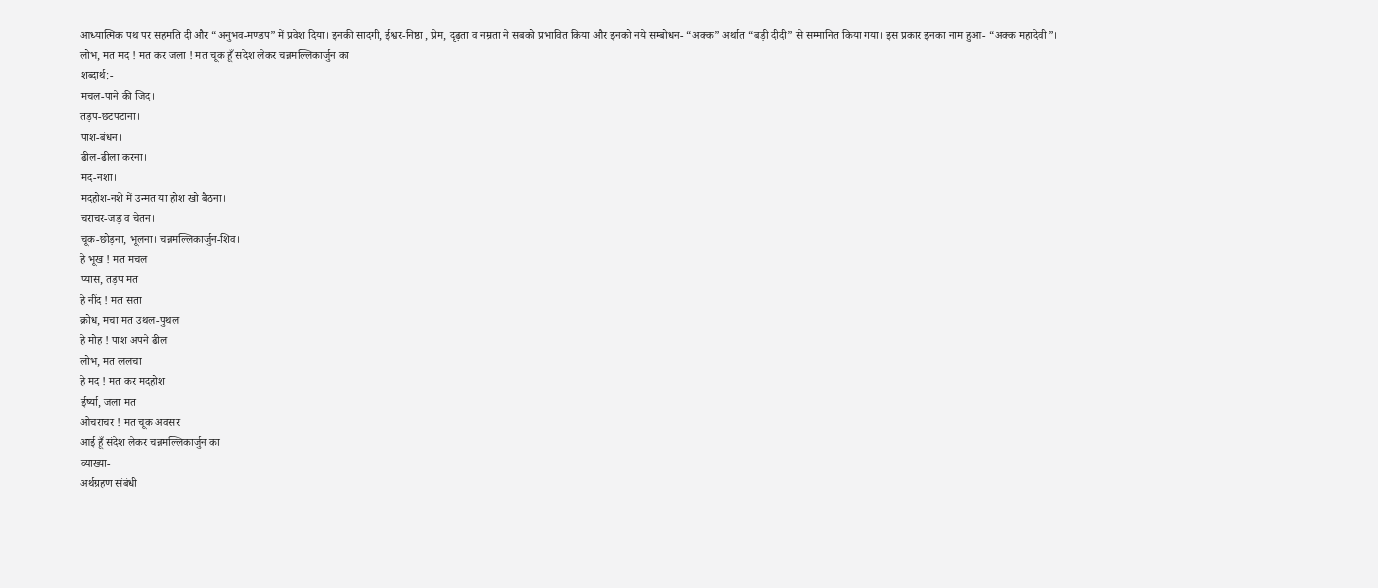आध्यात्मिक पथ पर सहमति दी और “अनुभव-मण्डप” में प्रवेश दिया। इनकी सादगी, ईश्वर-निष्ठा , प्रेम, दृढ़ता व नम्रता ने सबको प्रभावित किया और इनको नये सम्बोधन- “अक्क” अर्थात “बड़ी दीदी” से सम्मानित किया गया। इस प्रकार इनका नाम हुआ- “अक्क महादेवी”।
लोभ, मत मद ! मत कर जला ! मत चूक हूँ सदेश लेकर चन्नमल्लिकार्जुन का
शब्दार्थ:-
मचल-पाने की जिद।
तड़प-छटपटाना।
पाश-बंधन।
ढील-ढीला करना।
मद-नशा।
मदहोश-नशे में उन्मत या होश खो बैठना।
चराचर-जड़ व चेतन।
चूक-छोड़ना, भूलना। चन्नमल्लिकार्जुन-शिव।
हे भूख ! मत मचल
प्यास, तड़प मत
हे नींद ! मत सता
क्रोध, मचा मत उथल-पुथल
हे मोह ! पाश अपने ढील
लोभ, मत ललचा
हे मद ! मत कर मदहोश
ईर्ष्या, जला मत
ओचराचर ! मत चूक अवसर
आई हूँ संदेश लेकर चन्नमल्लिकार्जुन का
व्याख्या-
अर्थग्रहण संबंधी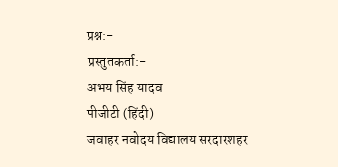प्रश्न:-
प्रस्तुतकर्ता:-
अभय सिंह यादव
पीजीटी (हिंदी)
जवाहर नवोदय विद्यालय सरदारशहर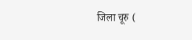जिला चूरु (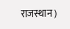राजस्थान )